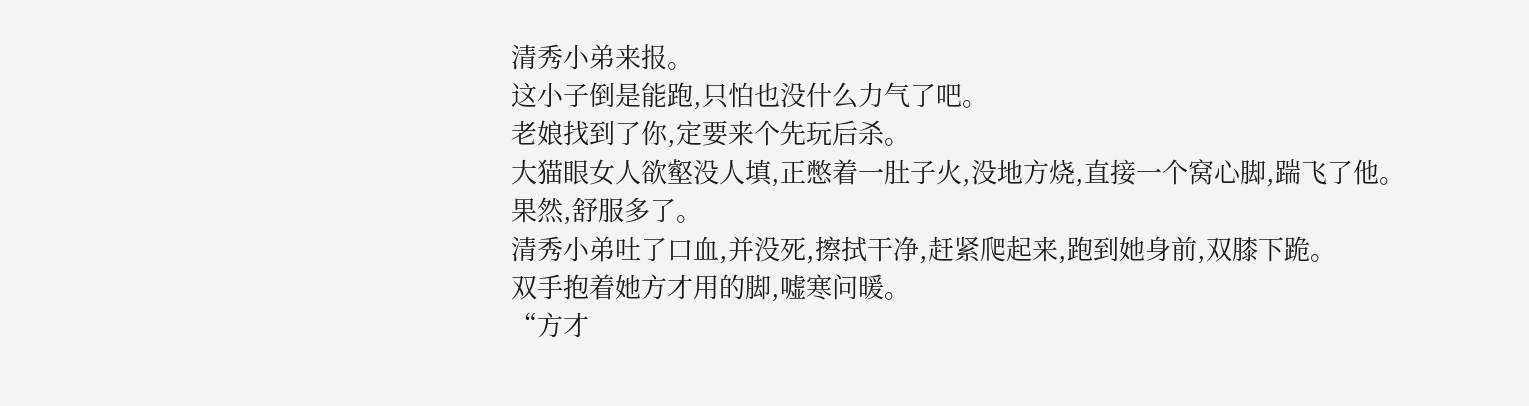清秀小弟来报。
这小子倒是能跑,只怕也没什么力气了吧。
老娘找到了你,定要来个先玩后杀。
大猫眼女人欲壑没人填,正憋着一肚子火,没地方烧,直接一个窝心脚,踹飞了他。
果然,舒服多了。
清秀小弟吐了口血,并没死,擦拭干净,赶紧爬起来,跑到她身前,双膝下跪。
双手抱着她方才用的脚,嘘寒问暖。
“方才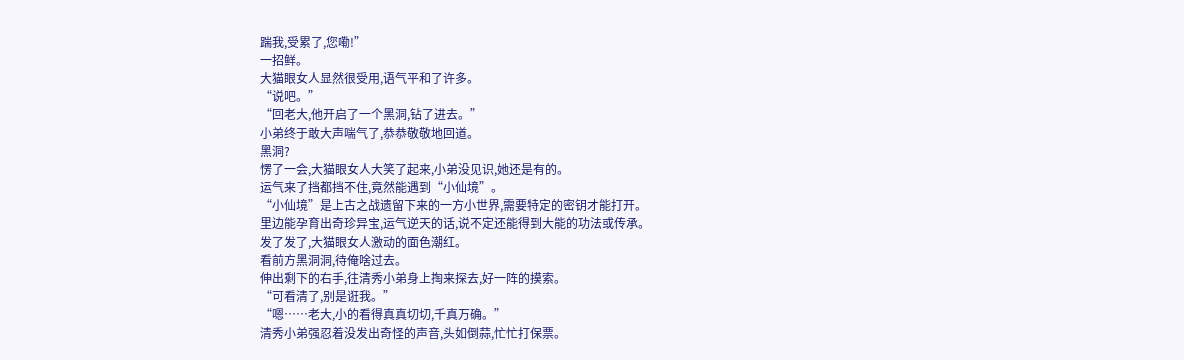踹我,受累了,您嘞!”
一招鲜。
大猫眼女人显然很受用,语气平和了许多。
“说吧。”
“回老大,他开启了一个黑洞,钻了进去。”
小弟终于敢大声喘气了,恭恭敬敬地回道。
黑洞?
愣了一会,大猫眼女人大笑了起来,小弟没见识,她还是有的。
运气来了挡都挡不住,竟然能遇到“小仙境”。
“小仙境”是上古之战遗留下来的一方小世界,需要特定的密钥才能打开。
里边能孕育出奇珍异宝,运气逆天的话,说不定还能得到大能的功法或传承。
发了发了,大猫眼女人激动的面色潮红。
看前方黑洞洞,待俺啥过去。
伸出剩下的右手,往清秀小弟身上掏来探去,好一阵的摸索。
“可看清了,别是诳我。”
“嗯……老大,小的看得真真切切,千真万确。”
清秀小弟强忍着没发出奇怪的声音,头如倒蒜,忙忙打保票。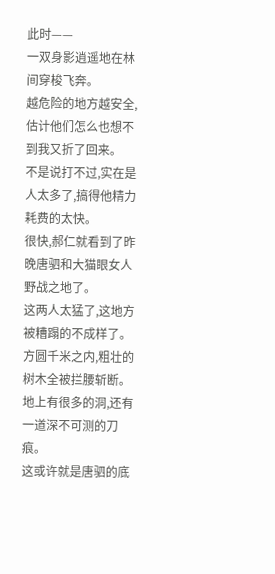此时——
一双身影逍遥地在林间穿梭飞奔。
越危险的地方越安全,估计他们怎么也想不到我又折了回来。
不是说打不过,实在是人太多了,搞得他精力耗费的太快。
很快,郝仁就看到了昨晚唐驷和大猫眼女人野战之地了。
这两人太猛了,这地方被糟蹋的不成样了。
方圆千米之内,粗壮的树木全被拦腰斩断。
地上有很多的洞,还有一道深不可测的刀痕。
这或许就是唐驷的底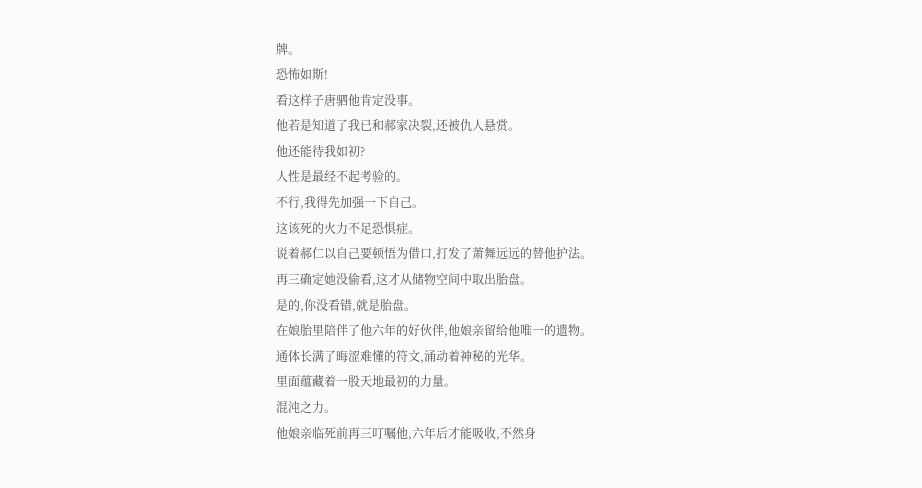牌。
恐怖如斯!
看这样子唐驷他肯定没事。
他若是知道了我已和郝家决裂,还被仇人悬赏。
他还能待我如初?
人性是最经不起考验的。
不行,我得先加强一下自己。
这该死的火力不足恐惧症。
说着郝仁以自己要顿悟为借口,打发了萧舞远远的替他护法。
再三确定她没偷看,这才从储物空间中取出胎盘。
是的,你没看错,就是胎盘。
在娘胎里陪伴了他六年的好伙伴,他娘亲留给他唯一的遗物。
通体长满了晦涩难懂的符文,涌动着神秘的光华。
里面蕴藏着一股天地最初的力量。
混沌之力。
他娘亲临死前再三叮嘱他,六年后才能吸收,不然身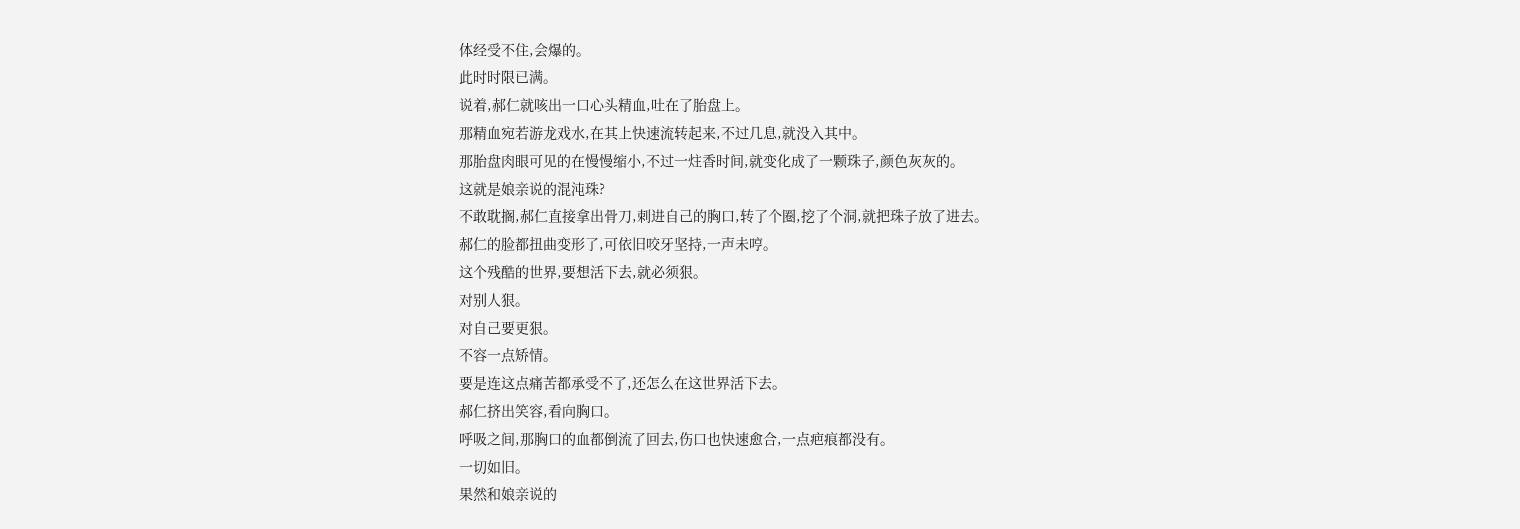体经受不住,会爆的。
此时时限已满。
说着,郝仁就咳出一口心头精血,吐在了胎盘上。
那精血宛若游龙戏水,在其上快速流转起来,不过几息,就没入其中。
那胎盘肉眼可见的在慢慢缩小,不过一炷香时间,就变化成了一颗珠子,颜色灰灰的。
这就是娘亲说的混沌珠?
不敢耽搁,郝仁直接拿出骨刀,刺进自己的胸口,转了个圈,挖了个洞,就把珠子放了进去。
郝仁的脸都扭曲变形了,可依旧咬牙坚持,一声未哼。
这个残酷的世界,要想活下去,就必须狠。
对别人狠。
对自己要更狠。
不容一点矫情。
要是连这点痛苦都承受不了,还怎么在这世界活下去。
郝仁挤出笑容,看向胸口。
呼吸之间,那胸口的血都倒流了回去,伤口也快速愈合,一点疤痕都没有。
一切如旧。
果然和娘亲说的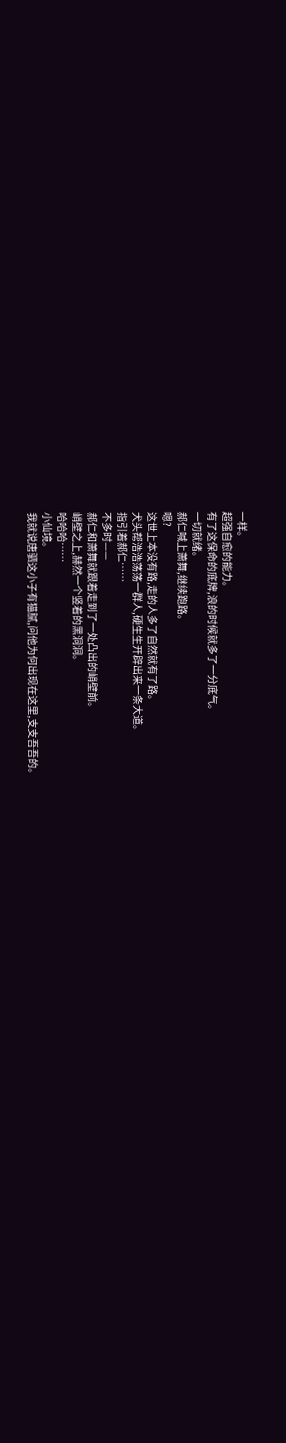一样。
超强自愈的能力。
有了这保命的底牌,浪的时候就多了一分底气。
一切就绪。
郝仁喊上萧舞,继续跑路。
嗯?
这世上本没有路,走的人多了自然就有了路。
犬头帮浩浩荡荡一群人,硬生生开辟出来一条大道。
指引着郝仁……
不多时——
郝仁和萧舞就跟着走到了一处凸出的峭壁前。
峭壁之上,赫然一个竖着的黑洞洞。
哈哈哈……
小仙境。
我就说唐驷这小子有猫腻,问他为何出现在这里,支支吾吾的。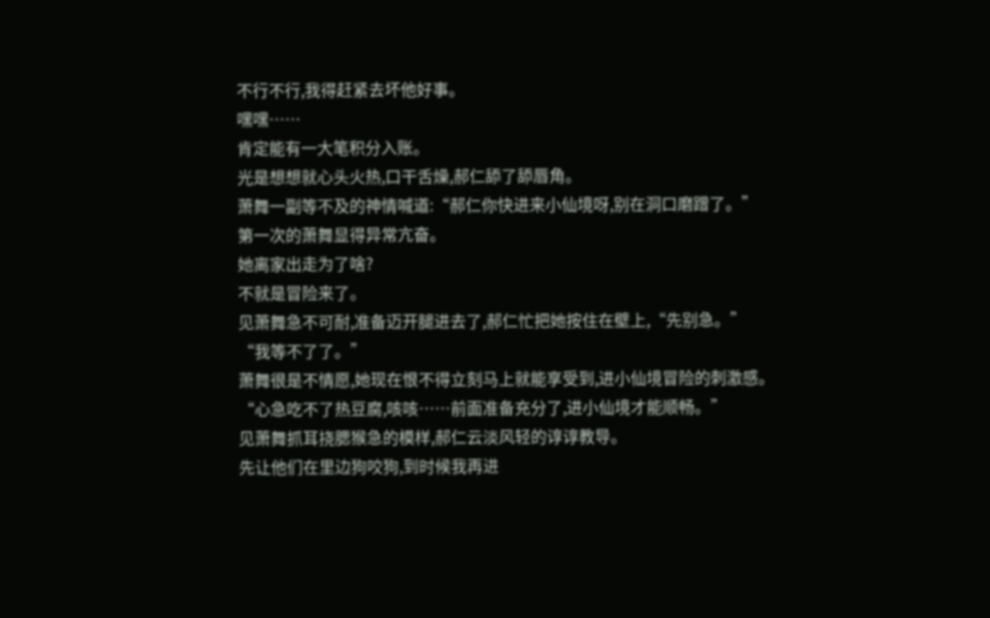不行不行,我得赶紧去坏他好事。
嘿嘿……
肯定能有一大笔积分入账。
光是想想就心头火热,口干舌燥,郝仁舔了舔唇角。
萧舞一副等不及的神情喊道:“郝仁你快进来小仙境呀,别在洞口磨蹭了。”
第一次的萧舞显得异常亢奋。
她离家出走为了啥?
不就是冒险来了。
见萧舞急不可耐,准备迈开腿进去了,郝仁忙把她按住在壁上,“先别急。”
“我等不了了。”
萧舞很是不情愿,她现在恨不得立刻马上就能享受到,进小仙境冒险的刺激感。
“心急吃不了热豆腐,咳咳……前面准备充分了,进小仙境才能顺畅。”
见萧舞抓耳挠腮猴急的模样,郝仁云淡风轻的谆谆教导。
先让他们在里边狗咬狗,到时候我再进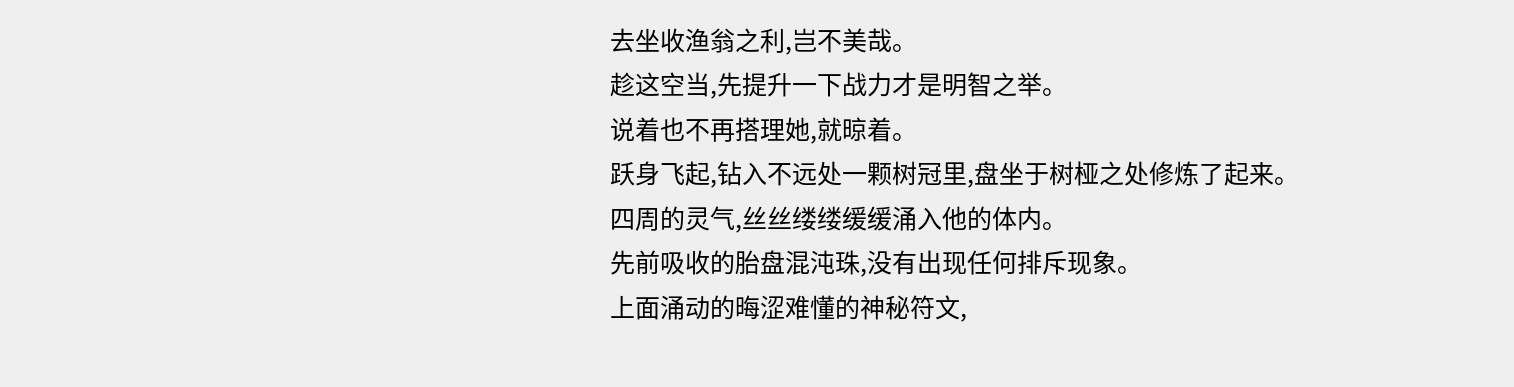去坐收渔翁之利,岂不美哉。
趁这空当,先提升一下战力才是明智之举。
说着也不再搭理她,就晾着。
跃身飞起,钻入不远处一颗树冠里,盘坐于树桠之处修炼了起来。
四周的灵气,丝丝缕缕缓缓涌入他的体内。
先前吸收的胎盘混沌珠,没有出现任何排斥现象。
上面涌动的晦涩难懂的神秘符文,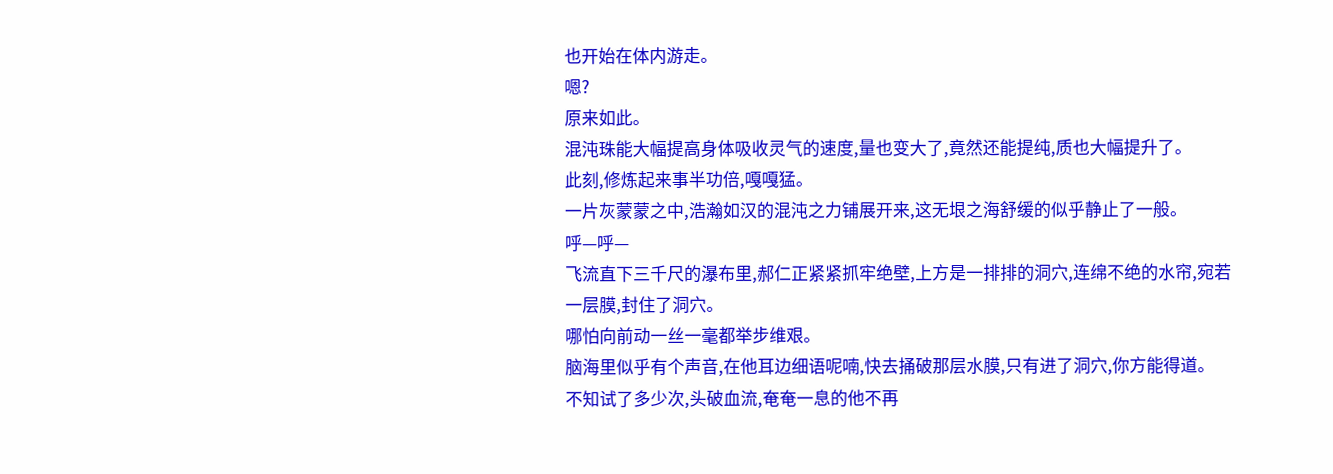也开始在体内游走。
嗯?
原来如此。
混沌珠能大幅提高身体吸收灵气的速度,量也变大了,竟然还能提纯,质也大幅提升了。
此刻,修炼起来事半功倍,嘎嘎猛。
一片灰蒙蒙之中,浩瀚如汉的混沌之力铺展开来,这无垠之海舒缓的似乎静止了一般。
呼—呼—
飞流直下三千尺的瀑布里,郝仁正紧紧抓牢绝壁,上方是一排排的洞穴,连绵不绝的水帘,宛若一层膜,封住了洞穴。
哪怕向前动一丝一毫都举步维艰。
脑海里似乎有个声音,在他耳边细语呢喃,快去捅破那层水膜,只有进了洞穴,你方能得道。
不知试了多少次,头破血流,奄奄一息的他不再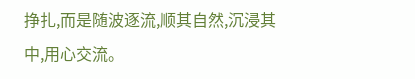挣扎,而是随波逐流,顺其自然,沉浸其中,用心交流。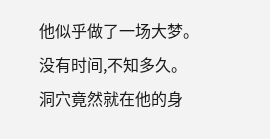他似乎做了一场大梦。
没有时间,不知多久。
洞穴竟然就在他的身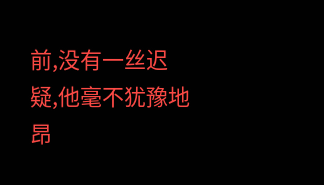前,没有一丝迟疑,他毫不犹豫地昂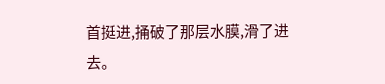首挺进,捅破了那层水膜,滑了进去。